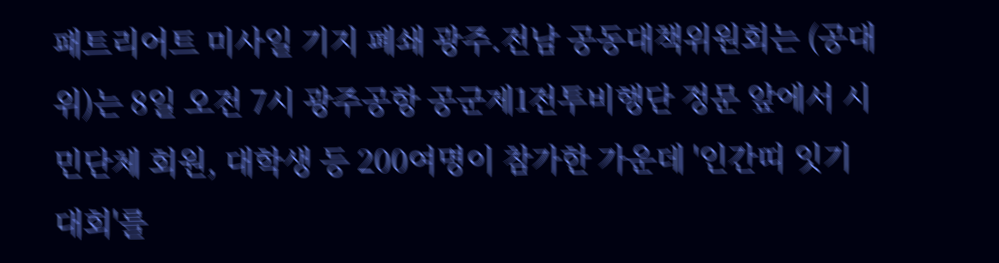패트리어트 미사일 기지 폐쇄 광주.전남 공동대책위원회는 (공대위)는 8일 오전 7시 광주공항 공군제1전투비행단 정문 앞에서 시민단체 회원, 대학생 등 200여명이 참가한 가운데 '인간띠 잇기 대회'를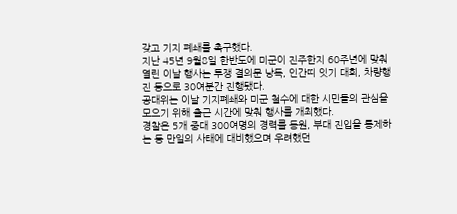갖고 기지 폐쇄를 촉구했다.
지난 45년 9월8일 한반도에 미군이 진주한지 60주년에 맞춰 열린 이날 행사는 투쟁 결의문 낭독, 인간띠 잇기 대회, 차량행진 등으로 30여분간 진행됐다.
공대위는 이날 기지폐쇄와 미군 철수에 대한 시민들의 관심을 모으기 위해 출근 시간에 맞춰 행사를 개최했다.
경찰은 5개 중대 300여명의 경력를 동원, 부대 진입을 통제하는 등 만일의 사태에 대비했으며 우려했던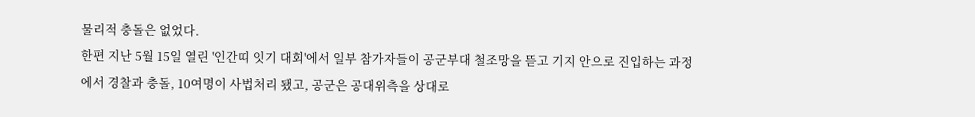물리적 충돌은 없었다.
한편 지난 5월 15일 열린 '인간띠 잇기 대회'에서 일부 참가자들이 공군부대 철조망을 뜯고 기지 안으로 진입하는 과정에서 경찰과 충돌, 10여명이 사법처리 됐고, 공군은 공대위측을 상대로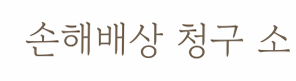손해배상 청구 소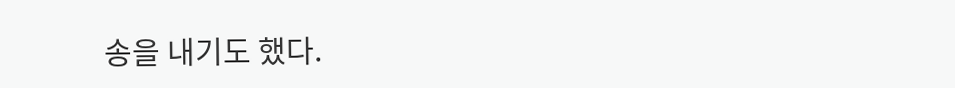송을 내기도 했다.